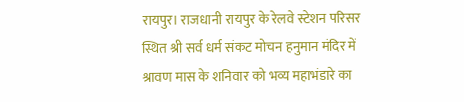रायपुर। राजधानी रायपुर के रेलवे स्टेशन परिसर स्थित श्री सर्व धर्म संकट मोचन हनुमान मंदिर में श्रावण मास के शनिवार को भव्य महाभंडारे का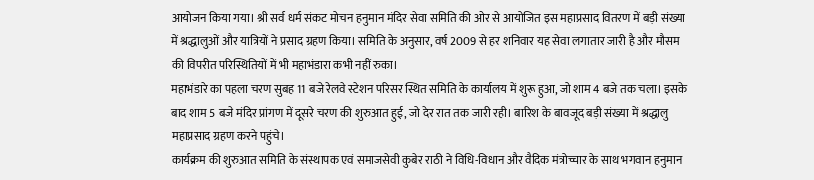आयोजन किया गया। श्री सर्व धर्म संकट मोचन हनुमान मंदिर सेवा समिति की ओर से आयोजित इस महाप्रसाद वितरण में बड़ी संख्या में श्रद्धालुओं और यात्रियों ने प्रसाद ग्रहण किया। समिति के अनुसार, वर्ष 2009 से हर शनिवार यह सेवा लगातार जारी है और मौसम की विपरीत परिस्थितियों में भी महाभंडारा कभी नहीं रुका।
महाभंडारे का पहला चरण सुबह 11 बजे रेलवे स्टेशन परिसर स्थित समिति के कार्यालय में शुरू हुआ, जो शाम 4 बजे तक चला। इसके बाद शाम 5 बजे मंदिर प्रांगण में दूसरे चरण की शुरुआत हुई, जो देर रात तक जारी रही। बारिश के बावजूद बड़ी संख्या में श्रद्धालु महाप्रसाद ग्रहण करने पहुंचे।
कार्यक्रम की शुरुआत समिति के संस्थापक एवं समाजसेवी कुबेर राठी ने विधि-विधान और वैदिक मंत्रोच्चार के साथ भगवान हनुमान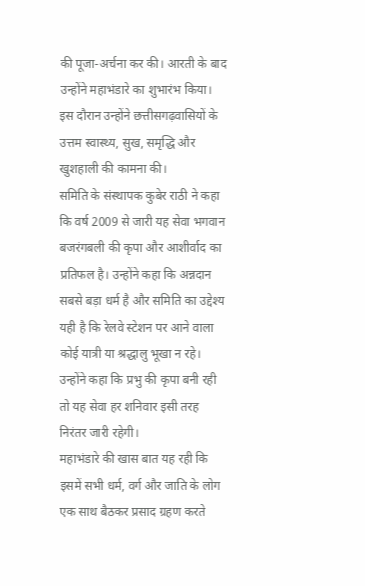की पूजा-अर्चना कर की। आरती के बाद उन्होंने महाभंडारे का शुभारंभ किया। इस दौरान उन्होंने छत्तीसगढ़वासियों के उत्तम स्वास्थ्य, सुख, समृद्धि और खुशहाली की कामना की।
समिति के संस्थापक कुबेर राठी ने कहा कि वर्ष 2009 से जारी यह सेवा भगवान बजरंगबली की कृपा और आशीर्वाद का प्रतिफल है। उन्होंने कहा कि अन्नदान सबसे बड़ा धर्म है और समिति का उद्देश्य यही है कि रेलवे स्टेशन पर आने वाला कोई यात्री या श्रद्धालु भूखा न रहे। उन्होंने कहा कि प्रभु की कृपा बनी रही तो यह सेवा हर शनिवार इसी तरह निरंतर जारी रहेगी।
महाभंडारे की खास बात यह रही कि इसमें सभी धर्म, वर्ग और जाति के लोग एक साथ बैठकर प्रसाद ग्रहण करते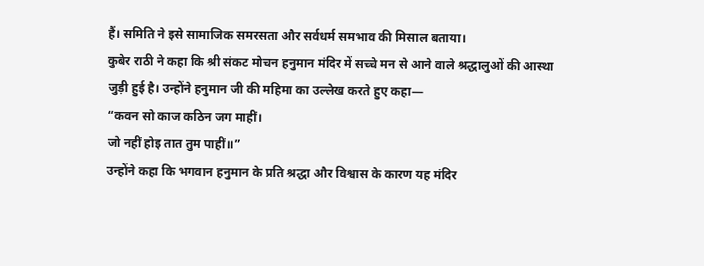हैं। समिति ने इसे सामाजिक समरसता और सर्वधर्म समभाव की मिसाल बताया।
कुबेर राठी ने कहा कि श्री संकट मोचन हनुमान मंदिर में सच्चे मन से आने वाले श्रद्धालुओं की आस्था जुड़ी हुई है। उन्होंने हनुमान जी की महिमा का उल्लेख करते हुए कहा—
“कवन सो काज कठिन जग माहीं।
जो नहीं होइ तात तुम पाहीं॥”
उन्होंने कहा कि भगवान हनुमान के प्रति श्रद्धा और विश्वास के कारण यह मंदिर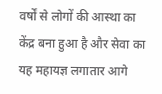वर्षों से लोगों की आस्था का केंद्र बना हुआ है और सेवा का यह महायज्ञ लगातार आगे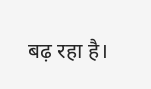बढ़ रहा है।